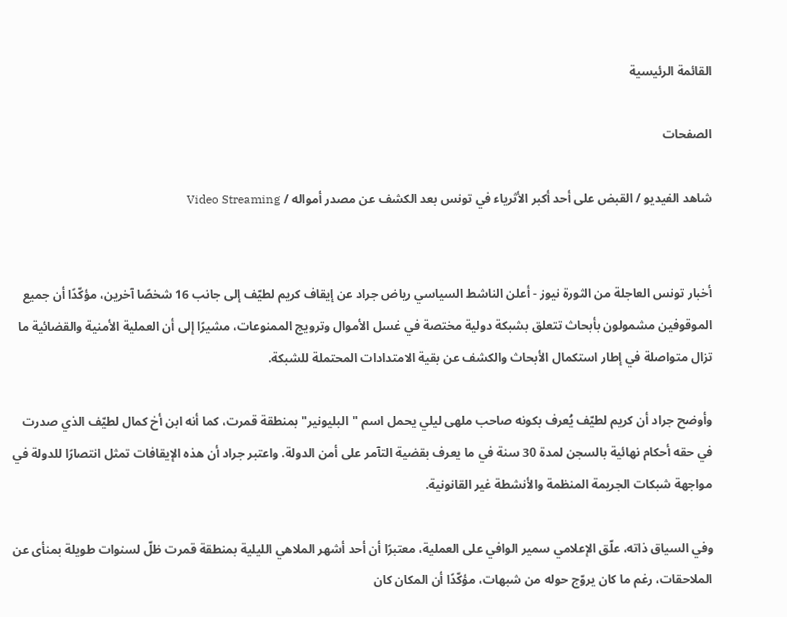القائمة الرئيسية

الصفحات

شاهد الفيديو / القبض على أحد أكبر الأثرياء في تونس بعد الكشف عن مصدر أمواله / Video Streaming


أخبار تونس العاجلة من الثورة نيوز - أعلن الناشط السياسي رياض جراد عن إيقاف كريم لطيّف إلى جانب 16 شخصًا آخرين، مؤكّدًا أن جميع الموقوفين مشمولون بأبحاث تتعلق بشبكة دولية مختصة في غسل الأموال وترويج الممنوعات، مشيرًا إلى أن العملية الأمنية والقضائية ما تزال متواصلة في إطار استكمال الأبحاث والكشف عن بقية الامتدادات المحتملة للشبكة.

وأوضح جراد أن كريم لطيّف يُعرف بكونه صاحب ملهى ليلي يحمل اسم "البليونير" بمنطقة قمرت، كما أنه ابن أخ كمال لطيّف الذي صدرت في حقه أحكام نهائية بالسجن لمدة 30 سنة في ما يعرف بقضية التآمر على أمن الدولة. واعتبر جراد أن هذه الإيقافات تمثل انتصارًا للدولة في مواجهة شبكات الجريمة المنظمة والأنشطة غير القانونية.

وفي السياق ذاته، علّق الإعلامي سمير الوافي على العملية، معتبرًا أن أحد أشهر الملاهي الليلية بمنطقة قمرت ظلّ لسنوات طويلة بمنأى عن الملاحقات، رغم ما كان يروّج حوله من شبهات، مؤكّدًا أن المكان كان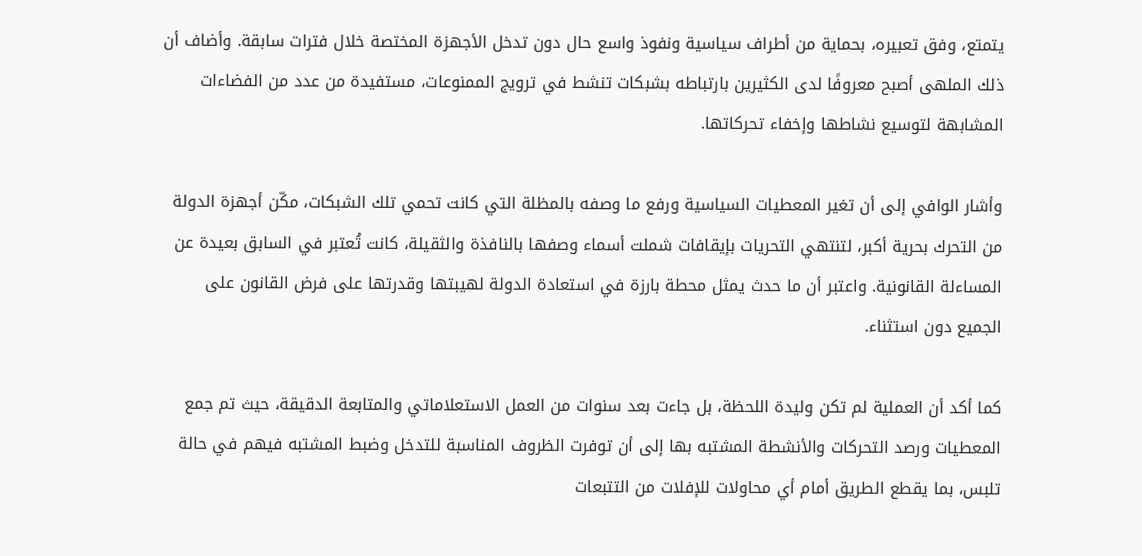يتمتع، وفق تعبيره، بحماية من أطراف سياسية ونفوذ واسع حال دون تدخل الأجهزة المختصة خلال فترات سابقة. وأضاف أن ذلك الملهى أصبح معروفًا لدى الكثيرين بارتباطه بشبكات تنشط في ترويج الممنوعات، مستفيدة من عدد من الفضاءات المشابهة لتوسيع نشاطها وإخفاء تحركاتها.

وأشار الوافي إلى أن تغير المعطيات السياسية ورفع ما وصفه بالمظلة التي كانت تحمي تلك الشبكات، مكّن أجهزة الدولة من التحرك بحرية أكبر، لتنتهي التحريات بإيقافات شملت أسماء وصفها بالنافذة والثقيلة، كانت تُعتبر في السابق بعيدة عن المساءلة القانونية. واعتبر أن ما حدث يمثل محطة بارزة في استعادة الدولة لهيبتها وقدرتها على فرض القانون على الجميع دون استثناء.

كما أكد أن العملية لم تكن وليدة اللحظة، بل جاءت بعد سنوات من العمل الاستعلاماتي والمتابعة الدقيقة، حيث تم جمع المعطيات ورصد التحركات والأنشطة المشتبه بها إلى أن توفرت الظروف المناسبة للتدخل وضبط المشتبه فيهم في حالة تلبس، بما يقطع الطريق أمام أي محاولات للإفلات من التتبعات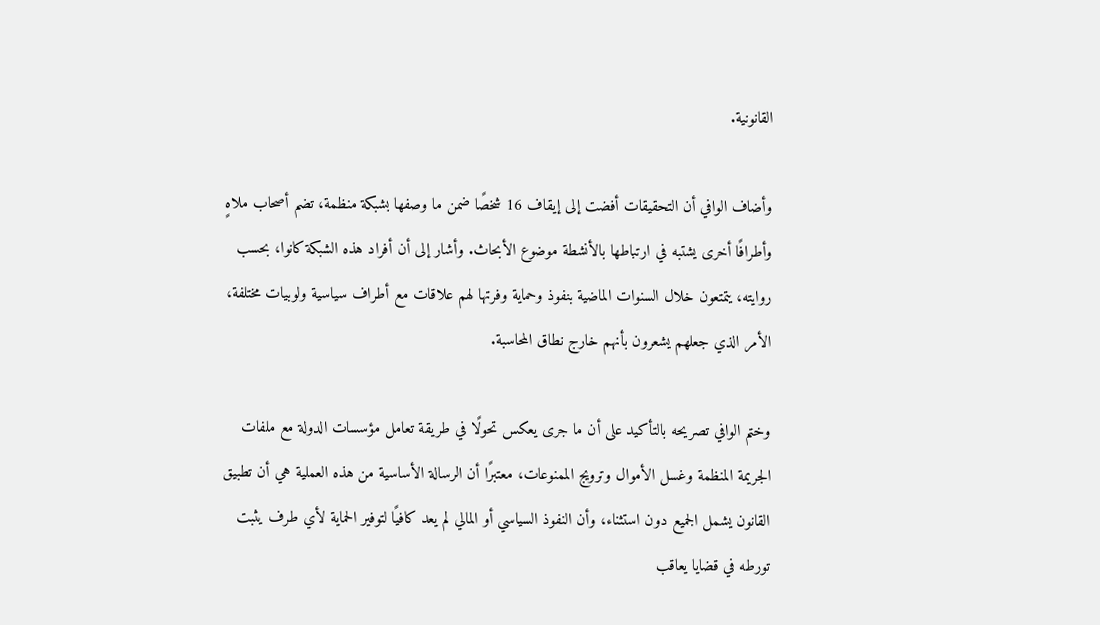القانونية.

وأضاف الوافي أن التحقيقات أفضت إلى إيقاف 16 شخصًا ضمن ما وصفها بشبكة منظمة، تضم أصحاب ملاهٍ وأطرافًا أخرى يشتبه في ارتباطها بالأنشطة موضوع الأبحاث. وأشار إلى أن أفراد هذه الشبكة كانوا، بحسب روايته، يتمتعون خلال السنوات الماضية بنفوذ وحماية وفرتها لهم علاقات مع أطراف سياسية ولوبيات مختلفة، الأمر الذي جعلهم يشعرون بأنهم خارج نطاق المحاسبة.

وختم الوافي تصريحه بالتأكيد على أن ما جرى يعكس تحولًا في طريقة تعامل مؤسسات الدولة مع ملفات الجريمة المنظمة وغسل الأموال وترويج الممنوعات، معتبرًا أن الرسالة الأساسية من هذه العملية هي أن تطبيق القانون يشمل الجميع دون استثناء، وأن النفوذ السياسي أو المالي لم يعد كافيًا لتوفير الحماية لأي طرف يثبت تورطه في قضايا يعاقب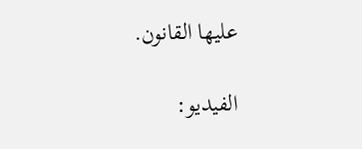عليها القانون.

الفيديو: